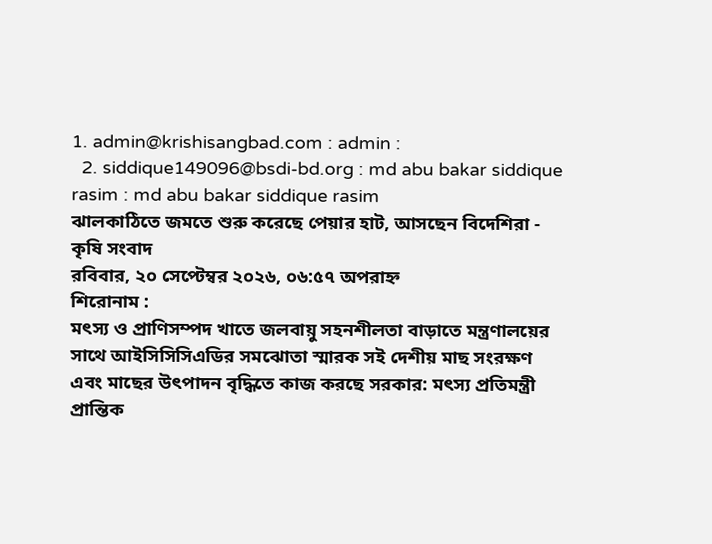1. admin@krishisangbad.com : admin :
  2. siddique149096@bsdi-bd.org : md abu bakar siddique rasim : md abu bakar siddique rasim
ঝালকাঠিতে জমতে শুরু করেছে পেয়ার হাট, আসছেন বিদেশিরা - কৃষি সংবাদ
রবিবার, ২০ সেপ্টেম্বর ২০২৬, ০৬:৫৭ অপরাহ্ন
শিরোনাম :
মৎস্য ও প্রাণিসম্পদ খাতে জলবায়ু সহনশীলতা বাড়াতে মন্ত্রণালয়ের সাথে আইসিসিসিএডির সমঝোতা স্মারক সই দেশীয় মাছ সংরক্ষণ এবং মাছের উৎপাদন বৃদ্ধিতে কাজ করছে সরকার: মৎস্য প্রতিমন্ত্রী প্রান্তিক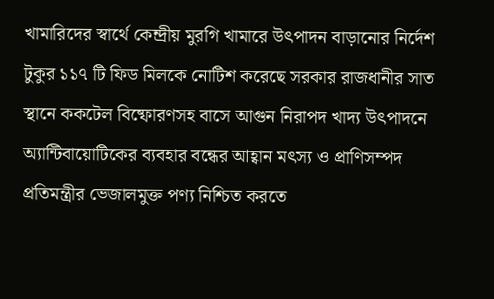খামারিদের স্বার্থে কেন্দ্রীয় মুরগি খামারে উৎপাদন বাড়ানোর নির্দেশ টুকুর ১১৭ টি ফিড মিলকে নোটিশ করেছে সরকার রাজধানীর সাত স্থানে ককটেল বিষ্ফোরণসহ বাসে আগুন নিরাপদ খাদ্য উৎপাদনে অ্যান্টিবায়োটিকের ব্যবহার বন্ধের আহ্বান মৎস্য ও প্রাণিসম্পদ প্রতিমন্ত্রীর ভেজালমুক্ত পণ্য নিশ্চিত করতে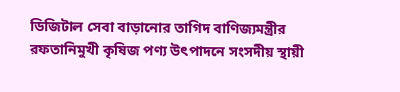ডিজিটাল সেবা বাড়ানোর তাগিদ বাণিজ্যমন্ত্রীর রফতানিমুখী কৃষিজ পণ্য উৎপাদনে সংসদীয় স্থায়ী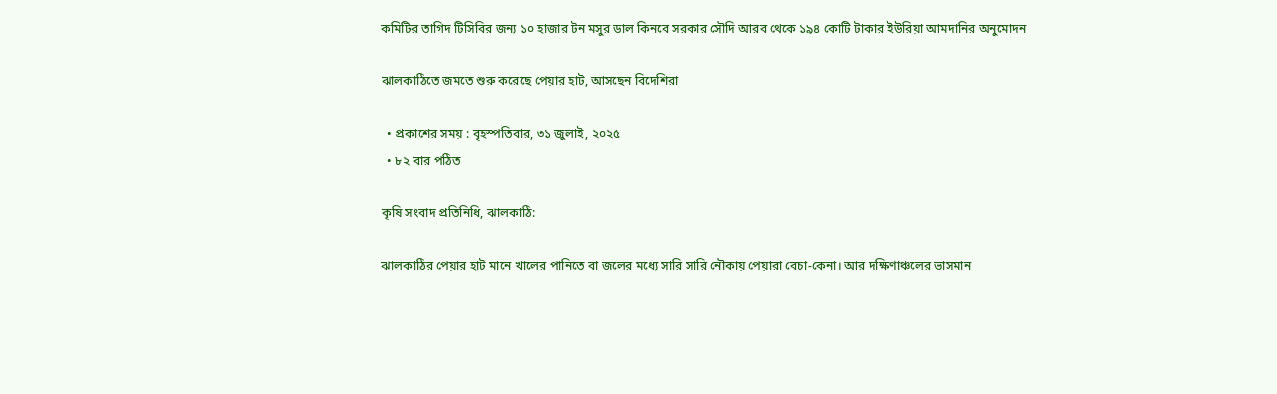কমিটির তাগিদ টিসিবির জন্য ১০ হাজার টন মসুর ডাল কিনবে সরকার সৌদি আরব থেকে ১৯৪ কোটি টাকার ইউরিয়া আমদানির অনুমোদন

ঝালকাঠিতে জমতে শুরু করেছে পেয়ার হাট, আসছেন বিদেশিরা

  • প্রকাশের সময় : বৃহস্পতিবার, ৩১ জুলাই, ২০২৫
  • ৮২ বার পঠিত

কৃষি সংবাদ প্রতিনিধি, ঝালকাঠি:

ঝালকাঠির পেয়ার হাট মানে খালের পানিতে বা জলের মধ্যে সারি সারি নৌকায় পেয়ারা বেচা-কেনা। আর দক্ষিণাঞ্চলের ভাসমান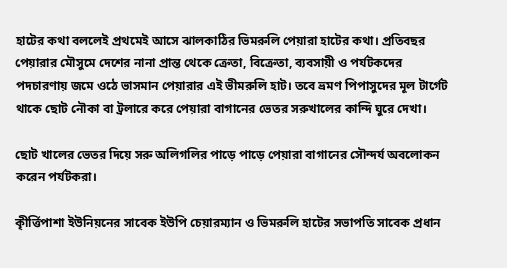হাটের কথা বললেই প্রথমেই আসে ঝালকাঠির ভিমরুলি পেয়ারা হাটের কথা। প্রতিবছর পেয়ারার মৌসুমে দেশের নানা প্রান্ত থেকে ক্রেতা, বিক্রেতা, ব্যবসায়ী ও পর্যটকদের পদচারণায় জমে ওঠে ভাসমান পেয়ারার এই ভীমরুলি হাট। তবে ভ্রমণ পিপাসুদের মূল টার্গেট থাকে ছোট নৌকা বা ট্রলারে করে পেয়ারা বাগানের ভেতর সরুখালের কান্দি ঘুরে দেখা।

ছোট খালের ভেতর দিয়ে সরু অলিগলির পাড়ে পাড়ে পেয়ারা বাগানের সৌন্দর্য অবলোকন করেন পর্যটকরা।

কৃীর্ত্তিপাশা ইউনিয়নের সাবেক ইউপি চেয়ারম্যান ও ভিমরুলি হাটের সভাপতি সাবেক প্রধান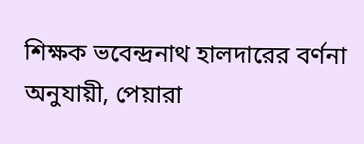শিক্ষক ভবেন্দ্রনাথ হালদারের বর্ণনা অনুযায়ী, পেয়ারা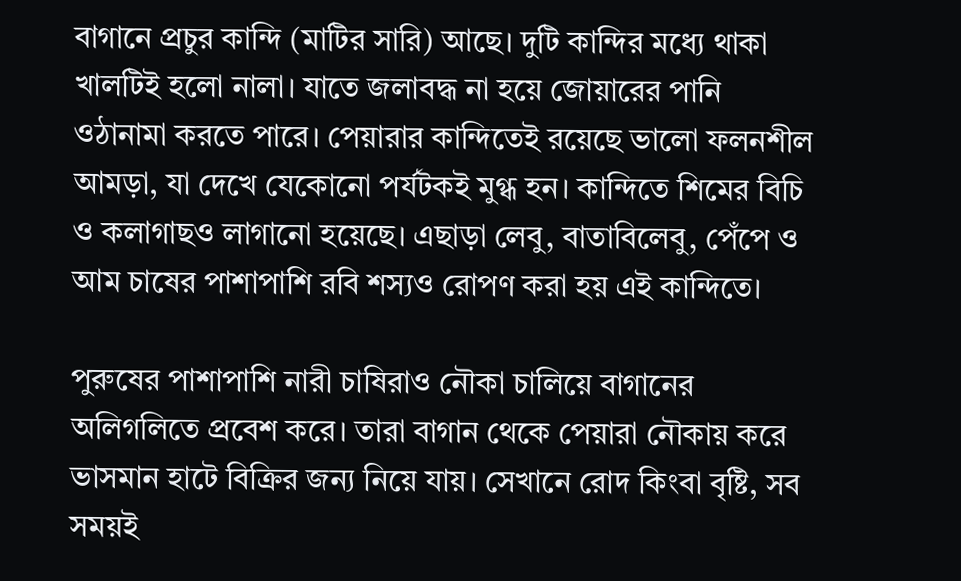বাগানে প্রচুর কান্দি (মাটির সারি) আছে। দুটি কান্দির মধ্যে থাকা খালটিই হলো নালা। যাতে জলাবদ্ধ না হয়ে জোয়ারের পানি ওঠানামা করতে পারে। পেয়ারার কান্দিতেই রয়েছে ভালো ফলনশীল আমড়া, যা দেখে যেকোনো পর্যটকই মুগ্ধ হন। কান্দিতে শিমের বিচি ও কলাগাছও লাগানো হয়েছে। এছাড়া লেবু, বাতাবিলেবু, পেঁপে ও আম চাষের পাশাপাশি রবি শস্যও রোপণ করা হয় এই কান্দিতে।

পুরুষের পাশাপাশি নারী চাষিরাও নৌকা চালিয়ে বাগানের অলিগলিতে প্রবেশ করে। তারা বাগান থেকে পেয়ারা নৌকায় করে ভাসমান হাটে বিক্রির জন্য নিয়ে যায়। সেখানে রোদ কিংবা বৃষ্টি, সব সময়ই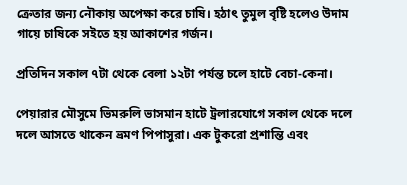ক্রেতার জন্য নৌকায় অপেক্ষা করে চাষি। হঠাৎ তুমুল বৃষ্টি হলেও উদাম গায়ে চাষিকে সইতে হয় আকাশের গর্জন।

প্রতিদিন সকাল ৭টা থেকে বেলা ১২টা পর্যন্ত চলে হাটে বেচা-কেনা।

পেয়ারার মৌসুমে ভিমরুলি ভাসমান হাটে ট্রলারযোগে সকাল থেকে দলে দলে আসতে থাকেন ভ্রমণ পিপাসুরা। এক টুকরো প্রশান্তি এবং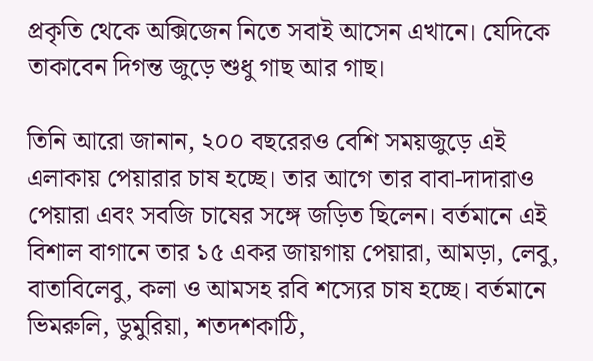প্রকৃতি থেকে অক্সিজেন নিতে সবাই আসেন এখানে। যেদিকে তাকাবেন দিগন্ত জুড়ে শুধু গাছ আর গাছ।

তিনি আরো জানান, ২০০ বছরেরও বেশি সময়জুড়ে এই এলাকায় পেয়ারার চাষ হচ্ছে। তার আগে তার বাবা-দাদারাও পেয়ারা এবং সবজি চাষের সঙ্গে জড়িত ছিলেন। বর্তমানে এই বিশাল বাগানে তার ১৫ একর জায়গায় পেয়ারা, আমড়া, লেবু, বাতাবিলেবু, কলা ও আমসহ রবি শস্যের চাষ হচ্ছে। বর্তমানে ভিমরুলি, ডুমুরিয়া, শতদশকাঠি,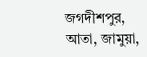জগদীশপুর, আতা, জামুয়া,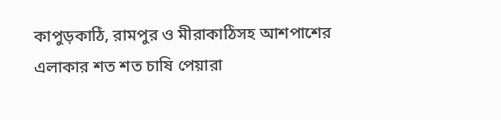কাপুড়কাঠি, রামপুর ও মীরাকাঠিসহ আশপাশের এলাকার শত শত চাষি পেয়ারা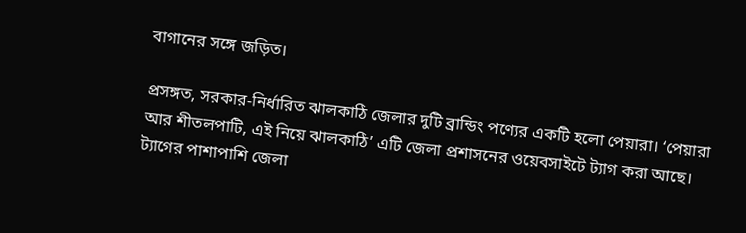বাগানের সঙ্গে জড়িত।

প্রসঙ্গত, সরকার-নির্ধারিত ঝালকাঠি জেলার দুটি ব্রান্ডিং পণ্যের একটি হলো পেয়ারা। ‘পেয়ারা আর শীতলপাটি, এই নিয়ে ঝালকাঠি’ এটি জেলা প্রশাসনের ওয়েবসাইটে ট্যাগ করা আছে। ট্যাগের পাশাপাশি জেলা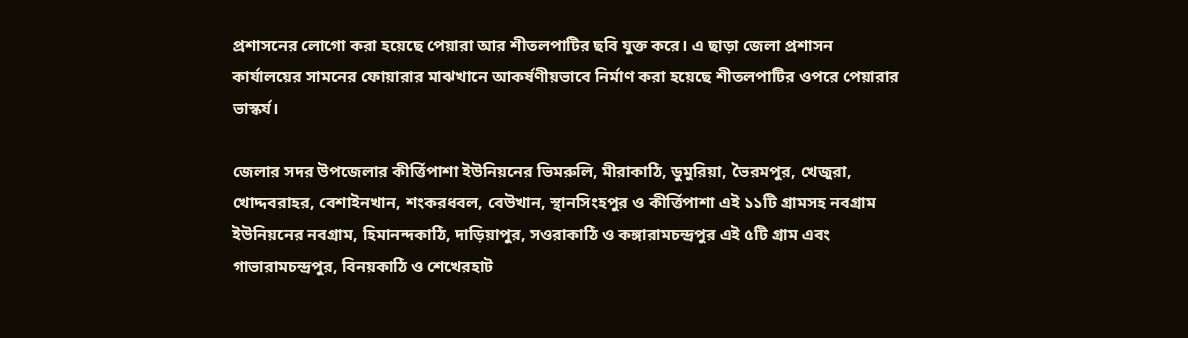প্রশাসনের লোগো করা হয়েছে পেয়ারা আর শীতলপাটির ছবি যুক্ত করে। এ ছাড়া জেলা প্রশাসন কার্যালয়ের সামনের ফোয়ারার মাঝখানে আকর্ষণীয়ভাবে নির্মাণ করা হয়েছে শীতলপাটির ওপরে পেয়ারার ভাস্কর্য।

জেলার সদর উপজেলার কীর্ত্তিপাশা ইউনিয়নের ভিমরুলি, মীরাকাঠি, ডুমুরিয়া, ভৈরমপুর, খেজুরা, খোদ্দবরাহর, বেশাইনখান, শংকরধবল, বেউখান, স্থানসিংহপুর ও কীর্ত্তিপাশা এই ১১টি গ্রামসহ নবগ্রাম ইউনিয়নের নবগ্রাম, হিমানন্দকাঠি, দাড়িয়াপুর, সওরাকাঠি ও কঙ্গারামচন্দ্রপুর এই ৫টি গ্রাম এবং গাভারামচন্দ্রপুর, বিনয়কাঠি ও শেখেরহাট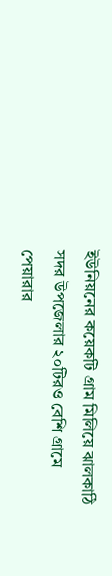ইউনিয়নের কয়েকটি গ্রাম মিলিয়ে ঝালকাঠি সদর উপজেলার ২০টিরও বেশি গ্রামে পেয়ারার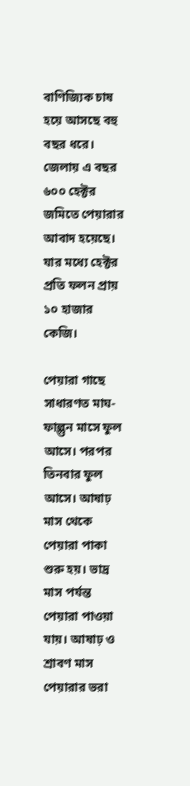বাণিজ্যিক চাষ হয়ে আসছে বহু বছর ধরে। জেলায় এ বছর ৬০০ হেক্টর জমিতে পেয়ারার আবাদ হয়েছে। যার মধ্যে হেক্টর প্রতি ফলন প্রায় ১০ হাজার কেজি।

পেয়ারা গাছে সাধারণত মাঘ-ফাল্গুন মাসে ফুল আসে। পরপর তিনবার ফুল আসে। আষাঢ় মাস থেকে পেয়ারা পাকা শুরু হয়। ভাদ্র মাস পর্যন্ত পেয়ারা পাওয়া যায়। আষাঢ় ও শ্রাবণ মাস পেয়ারার ভরা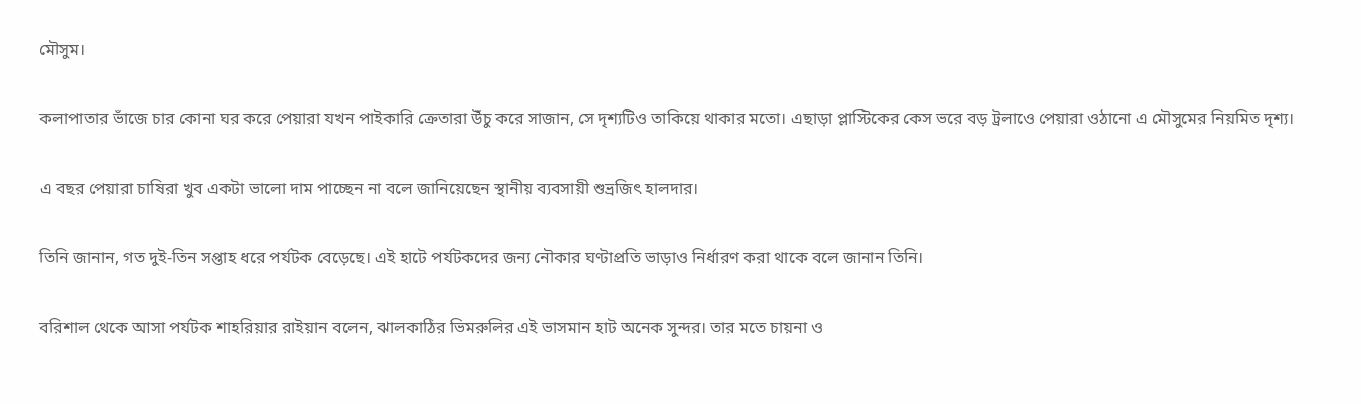মৌসুম।

কলাপাতার ভাঁজে চার কোনা ঘর করে পেয়ারা যখন পাইকারি ক্রেতারা উঁচু করে সাজান, সে দৃশ্যটিও তাকিয়ে থাকার মতো। এছাড়া প্লাস্টিকের কেস ভরে বড় ট্রলাওে পেয়ারা ওঠানো এ মৌসুমের নিয়মিত দৃশ্য।

এ বছর পেয়ারা চাষিরা খুব একটা ভালো দাম পাচ্ছেন না বলে জানিয়েছেন স্থানীয় ব্যবসায়ী শুভ্রজিৎ হালদার।

তিনি জানান, গত দুই-তিন সপ্তাহ ধরে পর্যটক বেড়েছে। এই হাটে পর্যটকদের জন্য নৌকার ঘণ্টাপ্রতি ভাড়াও নির্ধারণ করা থাকে বলে জানান তিনি।

বরিশাল থেকে আসা পর্যটক শাহরিয়ার রাইয়ান বলেন, ঝালকাঠির ভিমরুলির এই ভাসমান হাট অনেক সুন্দর। তার মতে চায়না ও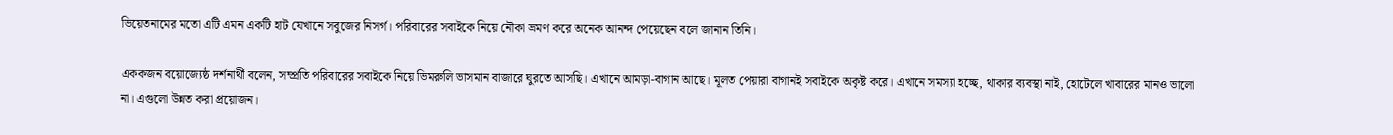ভিয়েতনামের মতো এটি এমন একটি হাট যেখানে সবুজের নিসর্গ। পরিবারের সবাইকে নিয়ে নৌকা ভ্রমণ করে অনেক আনন্দ পেয়েছেন বলে জানান তিনি।

এককজন বয়োজ্যেষ্ঠ দর্শনার্থী বলেন, সম্প্রতি পরিবারের সবাইকে নিয়ে ভিমরুলি ভাসমান বাজারে ঘুরতে আসছি। এখানে আমড়া-বাগান আছে। মূলত পেয়ারা বাগানই সবাইকে অকৃষ্ট করে। এখানে সমস্যা হচ্ছে, থাকার ব্যবস্থা নাই, হোটেলে খাবারের মানও ভালো না। এগুলো উন্নত করা প্রয়োজন।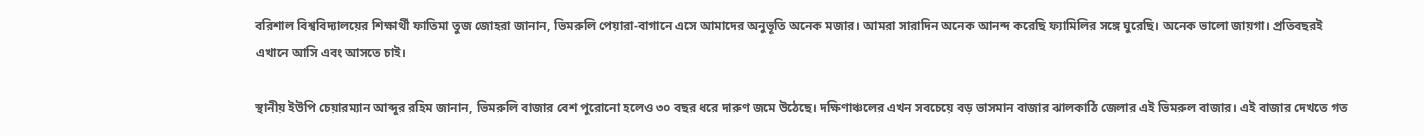বরিশাল বিশ্ববিদ্যালয়ের শিক্ষার্থী ফাতিমা তুজ জোহরা জানান, ভিমরুলি পেয়ারা-বাগানে এসে আমাদের অনুভূতি অনেক মজার। আমরা সারাদিন অনেক আনন্দ করেছি ফ্যামিলির সঙ্গে ঘুরেছি। অনেক ভালো জায়গা। প্রতিবছরই এখানে আসি এবং আসতে চাই।

স্থানীয় ইউপি চেয়ারম্যান আব্দুর রহিম জানান, ভিমরুলি বাজার বেশ পুরোনো হলেও ৩০ বছর ধরে দারুণ জমে উঠেছে। দক্ষিণাঞ্চলের এখন সবচেয়ে বড় ভাসমান বাজার ঝালকাঠি জেলার এই ভিমরুল বাজার। এই বাজার দেখতে গত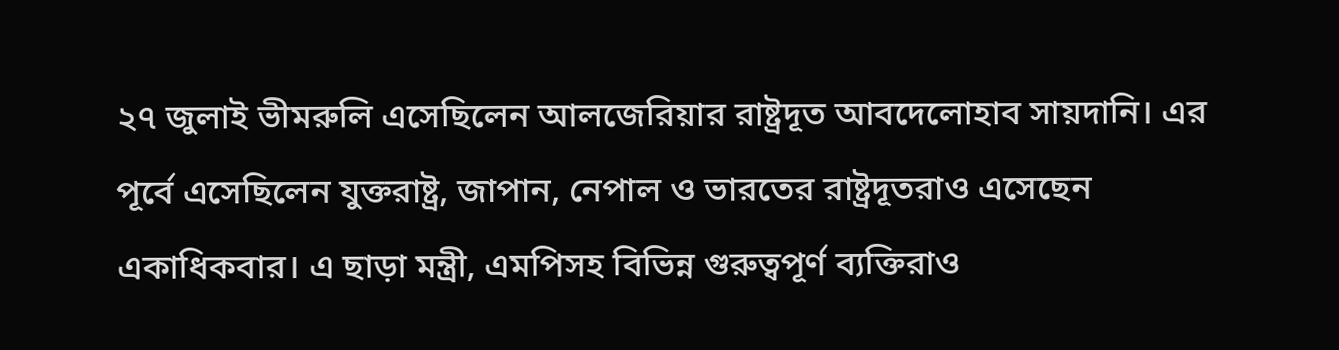২৭ জুলাই ভীমরুলি এসেছিলেন আলজেরিয়ার রাষ্ট্রদূত আবদেলোহাব সায়দানি। এর পূর্বে এসেছিলেন যুক্তরাষ্ট্র, জাপান, নেপাল ও ভারতের রাষ্ট্রদূতরাও এসেছেন একাধিকবার। এ ছাড়া মন্ত্রী, এমপিসহ বিভিন্ন গুরুত্বপূর্ণ ব্যক্তিরাও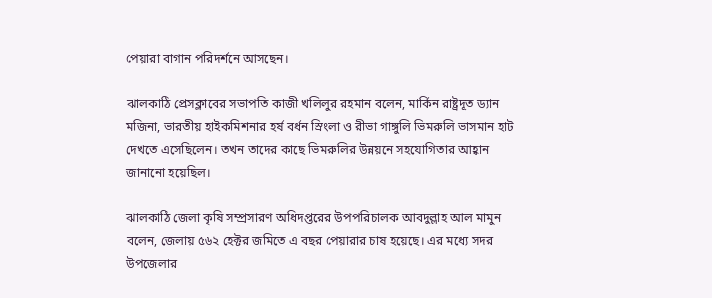পেয়ারা বাগান পরিদর্শনে আসছেন।

ঝালকাঠি প্রেসক্লাবের সভাপতি কাজী খলিলুর রহমান বলেন, মার্কিন রাষ্ট্রদূত ড্যান মজিনা, ভারতীয় হাইকমিশনার হর্ষ বর্ধন স্রিংলা ও রীভা গাঙ্গুলি ভিমরুলি ভাসমান হাট দেখতে এসেছিলেন। তখন তাদের কাছে ভিমরুলির উন্নয়নে সহযোগিতার আহ্বান জানানো হয়েছিল।

ঝালকাঠি জেলা কৃষি সম্প্রসারণ অধিদপ্তরের উপপরিচালক আবদুল্লাহ আল মামুন বলেন, জেলায় ৫৬২ হেক্টর জমিতে এ বছর পেয়ারার চাষ হয়েছে। এর মধ্যে সদর উপজেলার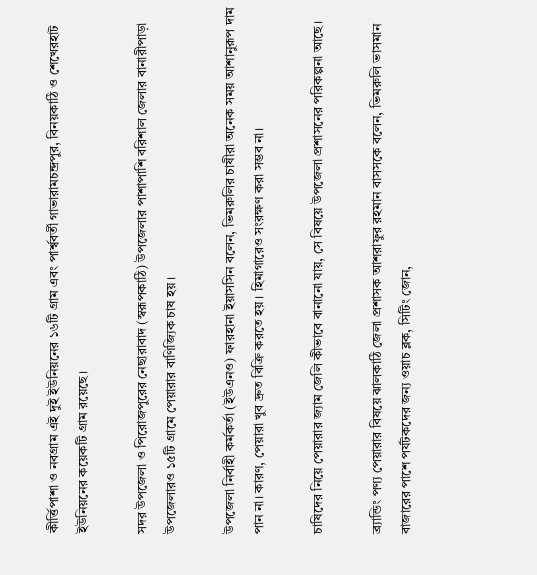কীর্ত্তিপাশা ও নবগ্রাম এই দুই ইউনিয়নের ১৬টি গ্রাম এবং পার্শ্ববর্তী গাভারামচন্দ্রপুর, বিনয়কাঠি ও শেখেরহাট ইউনিয়নের কয়েকটি গ্রাম রয়েছে।

সদর উপজেলা ও পিরোজপুরের নেছারাবাদ (স্বরূপকাঠি) উপজেলার পাশাপাশি বরিশাল জেলার বানারীপাড়া উপজেলারও ১৫টি গ্রামে পেয়ারার বাণিজ্যিক চাষ হয়।

উপজেলা নির্বাহী কর্মকর্তা (ইউএনও) ফারহানা ইয়াসসিন বলেন, ভিমরুলির চাষীরা অনেক সময় আশানুরূপ দাম পান না। কারণ, পেয়ারা খুব দ্রুত বিক্রি করতে হয়। হিমাগারেও সংরক্ষণ করা সম্ভব না।

চাষিদের নিয়ে পেয়ারার জ্যাম জেলি কীভাবে বানানো যায়, সে বিষয়ে উপজেলা প্রশাসনের পরিকল্পনা আছে।

ব্র্যান্ডিং পণ্য পেয়ারার বিষয়ে ঝালকাঠি জেলা প্রশাসক আশরাফুর রহমান বাসসকে বলেন, ভিমরুলি ভাসমান বাজারের পাশে পর্যটকদের জন্য ওয়াচ ব্লক, সিটিং জোন,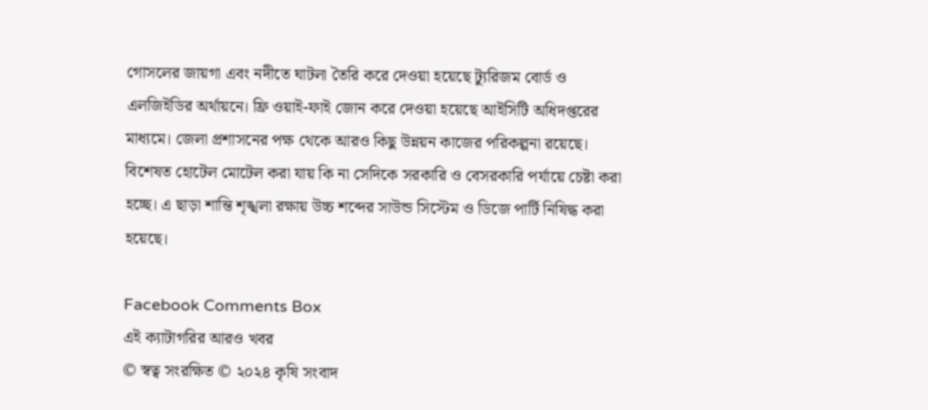গোসলের জায়গা এবং নদীতে ঘাটলা তৈরি করে দেওয়া হয়েছে ট্যুরিজম বোর্ড ও এলজিইডির অর্থায়নে। ফ্রি ওয়াই-ফাই জোন করে দেওয়া হয়েছে আইসিটি অধিদপ্তরের মাধ্যমে। জেলা প্রশাসনের পক্ষ থেকে আরও কিছু উন্নয়ন কাজের পরিকল্পনা রয়েছে। বিশেষত হোটেল মোটেল করা যায় কি না সেদিকে সরকারি ও বেসরকারি পর্যায়ে চেষ্টা করা হচ্ছে। এ ছাড়া শান্তি শৃঙ্খলা রক্ষায় উচ্চ শব্দের সাউন্ড সিস্টেম ও ডিজে পার্টি নিষিদ্ধ করা হয়েছে।

Facebook Comments Box
এই ক্যাটাগরির আরও খবর
© স্বত্ব সংরক্ষিত © ২০২৪ কৃষি সংবাদ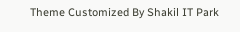Theme Customized By Shakil IT Park